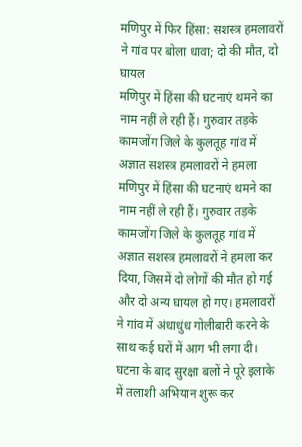मणिपुर में फिर हिंसा: सशस्त्र हमलावरों ने गांव पर बोला धावा; दो की मौत, दो घायल
मणिपुर में हिंसा की घटनाएं थमने का नाम नहीं ले रही हैं। गुरुवार तड़के कामजोंग जिले के कुलतूह गांव में अज्ञात सशस्त्र हमलावरों ने हमला
मणिपुर में हिंसा की घटनाएं थमने का नाम नहीं ले रही हैं। गुरुवार तड़के कामजोंग जिले के कुलतूह गांव में अज्ञात सशस्त्र हमलावरों ने हमला कर दिया, जिसमें दो लोगों की मौत हो गई और दो अन्य घायल हो गए। हमलावरों ने गांव में अंधाधुंध गोलीबारी करने के साथ कई घरों में आग भी लगा दी। घटना के बाद सुरक्षा बलों ने पूरे इलाके में तलाशी अभियान शुरू कर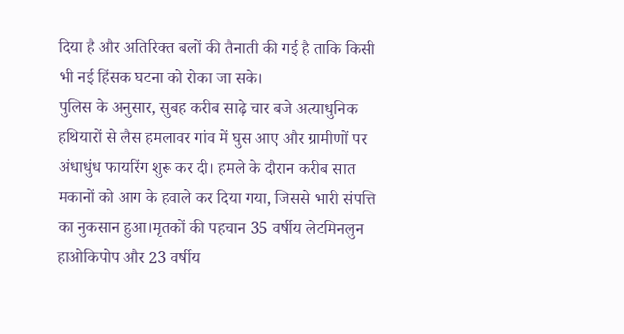दिया है और अतिरिक्त बलों की तैनाती की गई है ताकि किसी भी नई हिंसक घटना को रोका जा सके।
पुलिस के अनुसार, सुबह करीब साढ़े चार बजे अत्याधुनिक हथियारों से लैस हमलावर गांव में घुस आए और ग्रामीणों पर अंधाधुंध फायरिंग शुरू कर दी। हमले के दौरान करीब सात मकानों को आग के हवाले कर दिया गया, जिससे भारी संपत्ति का नुकसान हुआ।मृतकों की पहचान 35 वर्षीय लेटमिनलुन हाओकिपोप और 23 वर्षीय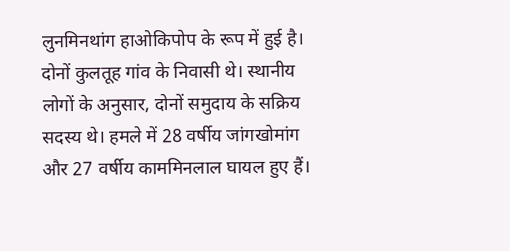लुनमिनथांग हाओकिपोप के रूप में हुई है। दोनों कुलतूह गांव के निवासी थे। स्थानीय लोगों के अनुसार, दोनों समुदाय के सक्रिय सदस्य थे। हमले में 28 वर्षीय जांगखोमांग और 27 वर्षीय काममिनलाल घायल हुए हैं।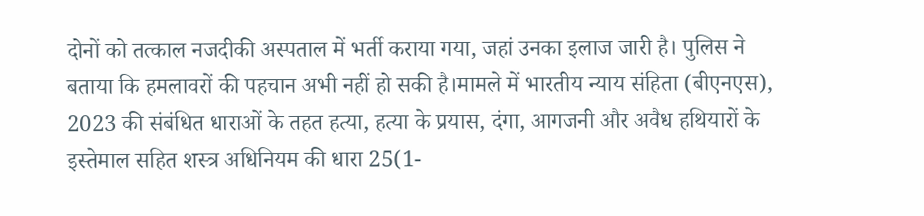दोनों को तत्काल नजदीकी अस्पताल में भर्ती कराया गया, जहां उनका इलाज जारी है। पुलिस ने बताया कि हमलावरों की पहचान अभी नहीं हो सकी है।मामले में भारतीय न्याय संहिता (बीएनएस), 2023 की संबंधित धाराओं के तहत हत्या, हत्या के प्रयास, दंगा, आगजनी और अवैध हथियारों के इस्तेमाल सहित शस्त्र अधिनियम की धारा 25(1-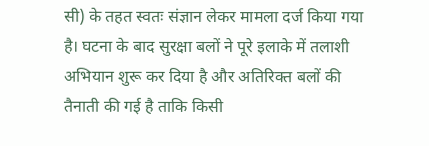सी) के तहत स्वतः संज्ञान लेकर मामला दर्ज किया गया है। घटना के बाद सुरक्षा बलों ने पूरे इलाके में तलाशी अभियान शुरू कर दिया है और अतिरिक्त बलों की तैनाती की गई है ताकि किसी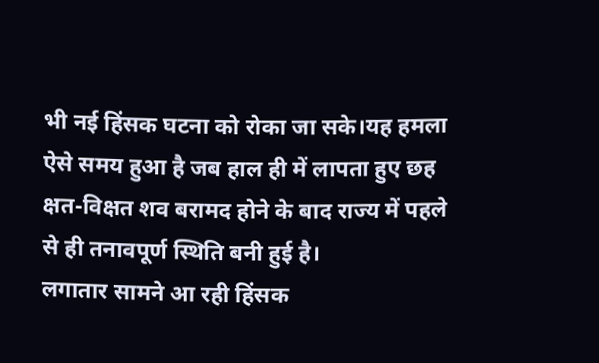भी नई हिंसक घटना को रोका जा सके।यह हमला ऐसे समय हुआ है जब हाल ही में लापता हुए छह क्षत-विक्षत शव बरामद होने के बाद राज्य में पहले से ही तनावपूर्ण स्थिति बनी हुई है।
लगातार सामने आ रही हिंसक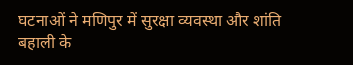घटनाओं ने मणिपुर में सुरक्षा व्यवस्था और शांति बहाली के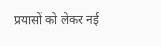प्रयासों को लेकर नई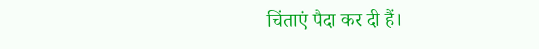चिंताएं पैदा कर दी हैं।